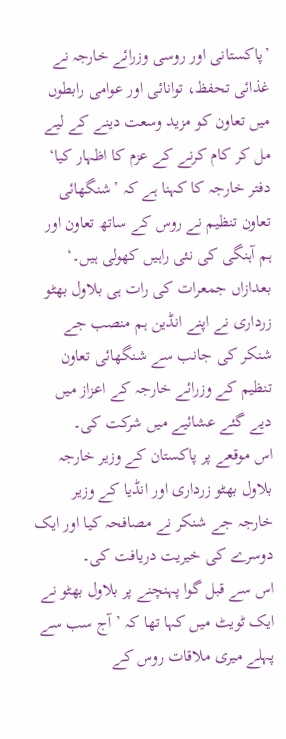’پاکستانی اور روسی وزرائے خارجہ نے غذائی تحفظ، توانائی اور عوامی رابطوں میں تعاون کو مزید وسعت دینے کے لیے مل کر کام کرنے کے عزم کا اظہار کیا‘
دفتر خارجہ کا کہنا ہے کہ ’شنگھائی تعاون تنظیم نے روس کے ساتھ تعاون اور ہم آہنگی کی نئی راہیں کھولی ہیں۔‘
بعدازاں جمعرات کی رات ہی بلاول بھٹو زرداری نے اپنے انڈین ہم منصب جے شنکر کی جانب سے شنگھائی تعاون تنظیم کے وزرائے خارجہ کے اعزاز میں دیے گئے عشائیے میں شرکت کی۔
اس موقعے پر پاکستان کے وزیر خارجہ بلاول بھٹو زرداری اور انڈیا کے وزیر خارجہ جے شنکر نے مصافحہ کیا اور ایک دوسرے کی خیریت دریافت کی۔
اس سے قبل گوا پہنچنے پر بلاول بھٹو نے ایک ٹویٹ میں کہا تھا کہ ’آج سب سے پہلے میری ملاقات روس کے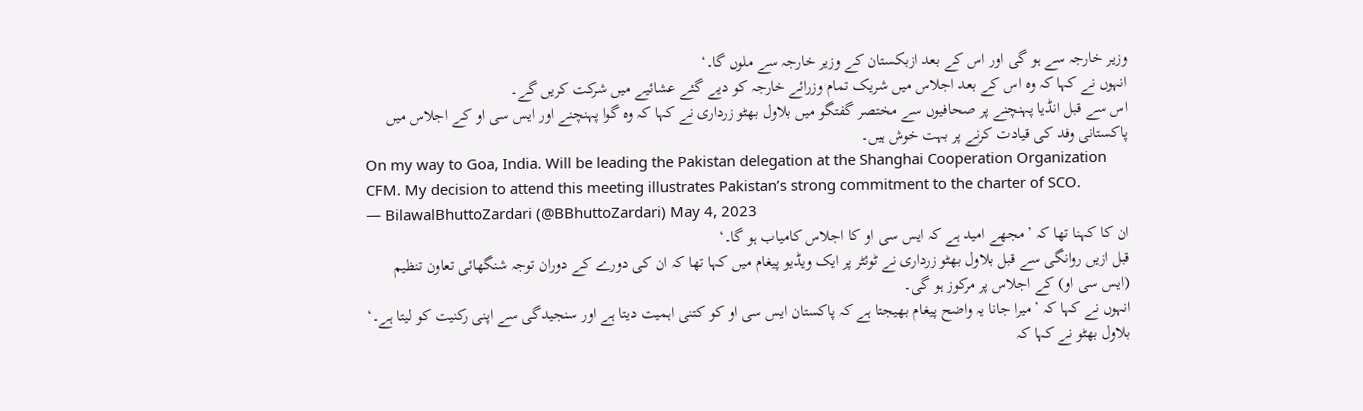وزیر خارجہ سے ہو گی اور اس کے بعد ازبکستان کے وزیر خارجہ سے ملوں گا۔‘
انہوں نے کہا کہ وہ اس کے بعد اجلاس میں شریک تمام وزرائے خارجہ کو دیے گئے عشائیے میں شرکت کریں گے۔
اس سے قبل انڈیا پہنچنے پر صحافیوں سے مختصر گفتگو میں بلاول بھٹو زرداری نے کہا کہ وہ گوا پہنچنے اور ایس سی او کے اجلاس میں پاکستانی وفد کی قیادت کرنے پر بہت خوش ہیں۔
On my way to Goa, India. Will be leading the Pakistan delegation at the Shanghai Cooperation Organization CFM. My decision to attend this meeting illustrates Pakistan’s strong commitment to the charter of SCO.
— BilawalBhuttoZardari (@BBhuttoZardari) May 4, 2023
ان کا کہنا تھا کہ ’مجھے امید ہے کہ ایس سی او کا اجلاس کامیاب ہو گا۔‘
قبل ازیں روانگی سے قبل بلاول بھٹو زرداری نے ٹوئٹر پر ایک ویڈیو پیغام میں کہا تھا کہ ان کی دورے کے دوران توجہ شنگھائی تعاون تنظیم (ایس سی او) کے اجلاس پر مرکوز ہو گی۔
انہوں نے کہا کہ ’میرا جانا یہ واضح پیغام بھیجتا ہے کہ پاکستان ایس سی او کو کتنی اہمیت دیتا ہے اور سنجیدگی سے اپنی رکنیت کو لیتا ہے۔‘
بلاول بھٹو نے کہا کہ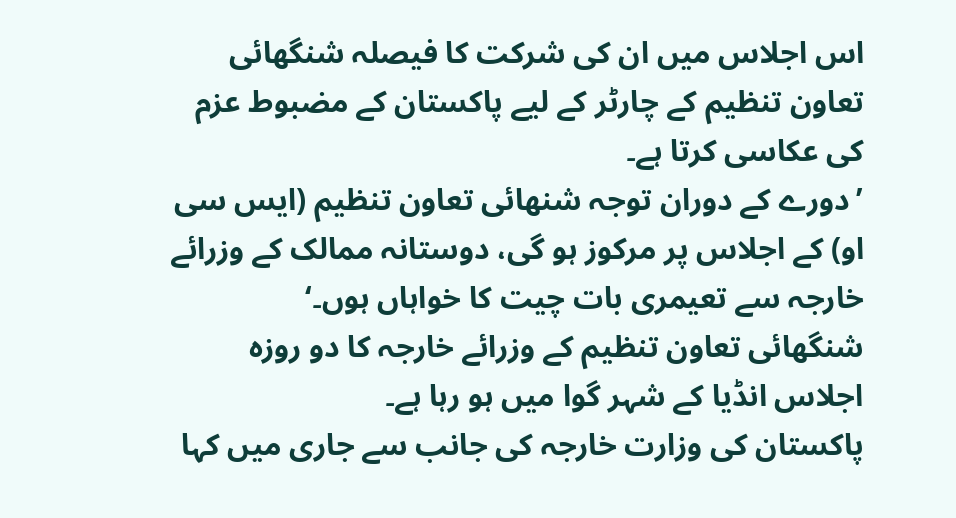اس اجلاس میں ان کی شرکت کا فیصلہ شنگھائی تعاون تنظیم کے چارٹر کے لیے پاکستان کے مضبوط عزم کی عکاسی کرتا ہے۔
’دورے کے دوران توجہ شنھائی تعاون تنظیم (ایس سی او) کے اجلاس پر مرکوز ہو گی، دوستانہ ممالک کے وزرائے خارجہ سے تعیمری بات چیت کا خواہاں ہوں۔‘
شنگھائی تعاون تنظیم کے وزرائے خارجہ کا دو روزہ اجلاس انڈیا کے شہر گوا میں ہو رہا ہے۔
پاکستان کی وزارت خارجہ کی جانب سے جاری میں کہا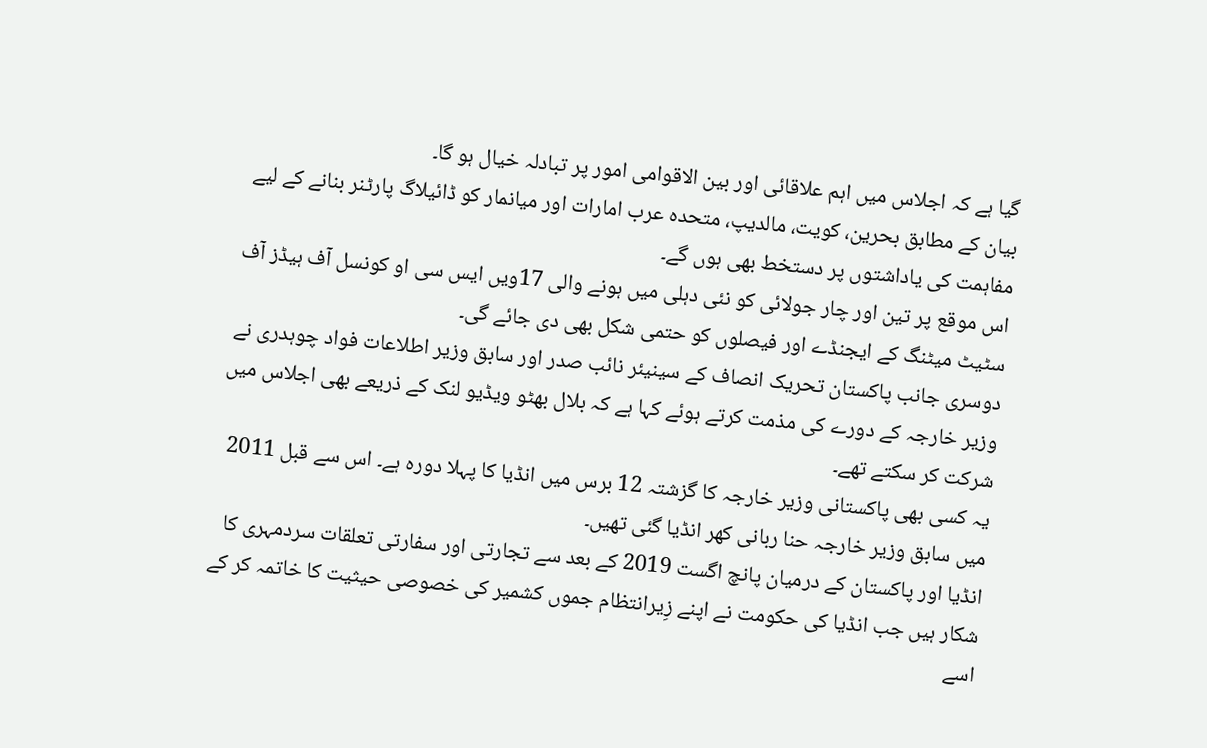گیا ہے کہ اجلاس میں اہم علاقائی اور بین الاقوامی امور پر تبادلہ خیال ہو گا۔
بیان کے مطابق بحرین، کویت، مالدیپ، متحدہ عرب امارات اور میانمار کو ڈائیلاگ پارٹنر بنانے کے لیے مفاہمت کی یاداشتوں پر دستخط بھی ہوں گے۔
اس موقع پر تین اور چار جولائی کو نئی دہلی میں ہونے والی 17ویں ایس سی او کونسل آف ہیڈز آف سٹیٹ میٹنگ کے ایجنڈے اور فیصلوں کو حتمی شکل بھی دی جائے گی۔
دوسری جانب پاکستان تحریک انصاف کے سینیئر نائب صدر اور سابق وزیر اطلاعات فواد چوہدری نے وزیر خارجہ کے دورے کی مذمت کرتے ہوئے کہا ہے کہ بلال بھٹو ویڈیو لنک کے ذریعے بھی اجلاس میں شرکت کر سکتے تھے۔
یہ کسی بھی پاکستانی وزیر خارجہ کا گزشتہ 12 برس میں انڈیا کا پہلا دورہ ہے۔ اس سے قبل 2011 میں سابق وزیر خارجہ حنا ربانی کھر انڈیا گئی تھیں۔
انڈیا اور پاکستان کے درمیان پانچ اگست 2019 کے بعد سے تجارتی اور سفارتی تعلقات سردمہری کا شکار ہیں جب انڈیا کی حکومت نے اپنے زِیرانتظام جموں کشمیر کی خصوصی حیثیت کا خاتمہ کر کے اسے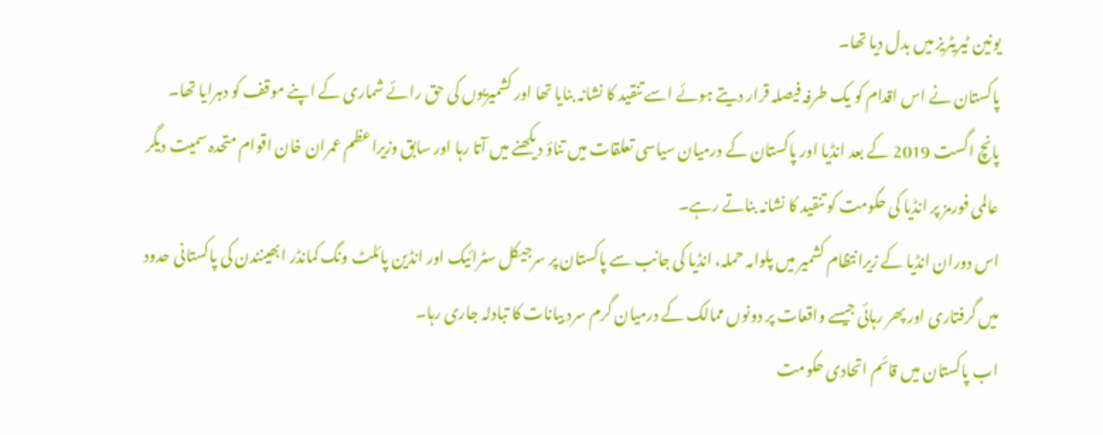یونین ٹیریٹریز میں بدل دیا تھا۔
پاکستان نے اس اقدام کو یک طرفہ فیصلہ قرار دیتے ہوئے اسے تنقید کا نشانہ بنایا تھا اور کشمیریوں کی حق رائے شماری کے اپنے موقف کو دہرایا تھا۔
پانچ اگست 2019 کے بعد انڈیا اور پاکستان کے درمیان سیاسی تعلقات میں تناؤ دیکھنے میں آتا رہا اور سابق وزیراعظم عمران خان اقوام متحدہ سمیت دیگر عالمی فورمز پر انڈیا کی حکومت کو تنقید کا نشانہ بناتے رہے۔
اس دوران انڈیا کے زیرانتظام کشمیر میں پلوامہ حملہ، انڈیا کی جانب سے پاکستان پر سرجیکل سٹرائیک اور انڈین پائلٹ ونگ کمانڈر ابھینندن کی پاکستانی حدود میں گرفتاری اور پھر رہائی جیسے واقعات پر دونوں ممالک کے درمیان گرم سرد بیانات کا تبادلہ جاری رہا۔
اب پاکستان میں قائم اتحادی حکومت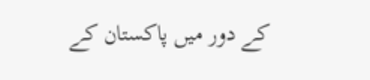کے دور میں پاکستان کے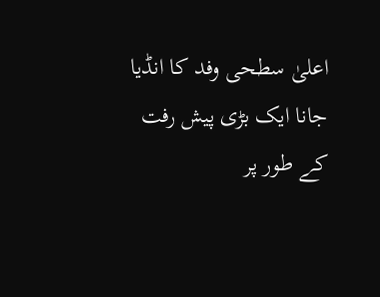اعلیٰ سطحی وفد کا انڈیا جانا ایک بڑی پیش رفت کے طور پر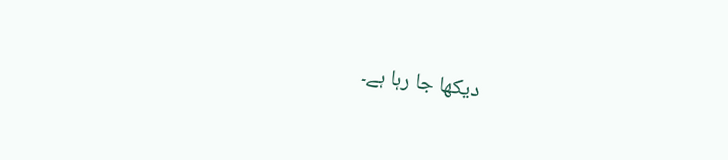دیکھا جا رہا ہے۔